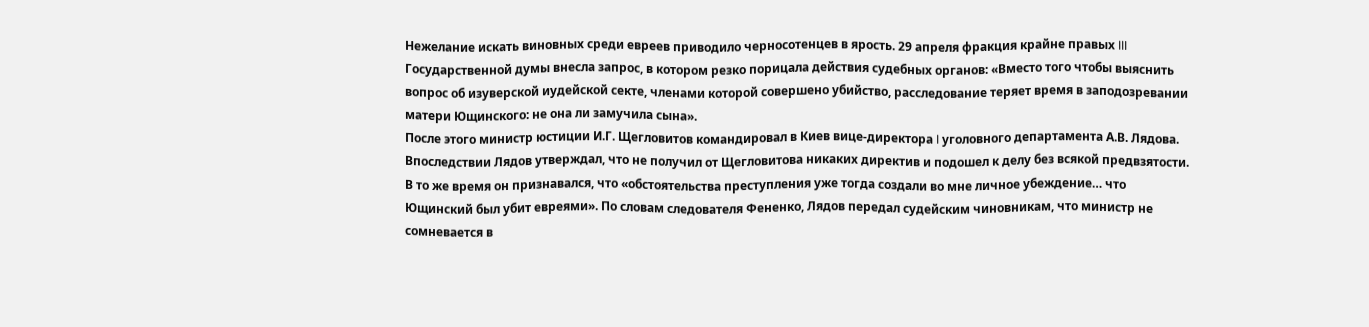Нежелание искать виновных среди евреев приводило черносотенцев в ярость. 29 апреля фракция крайне правых III Государственной думы внесла запрос, в котором резко порицала действия судебных органов: «Вместо того чтобы выяснить вопрос об изуверской иудейской секте, членами которой совершено убийство, расследование теряет время в заподозревании матери Ющинского: не она ли замучила сына».
После этого министр юстиции И.Г. Щегловитов командировал в Киев вице-директора I уголовного департамента А.В. Лядова. Впоследствии Лядов утверждал, что не получил от Щегловитова никаких директив и подошел к делу без всякой предвзятости. В то же время он признавался, что «обстоятельства преступления уже тогда создали во мне личное убеждение… что Ющинский был убит евреями». По словам следователя Фененко, Лядов передал судейским чиновникам, что министр не сомневается в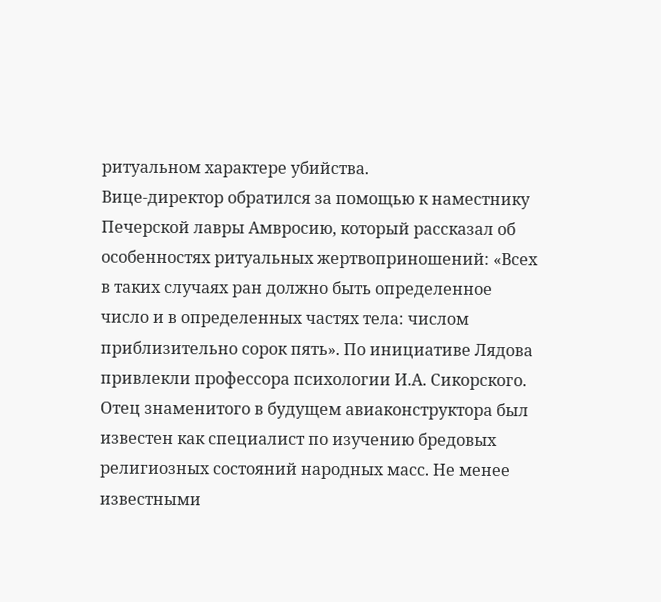ритуальном характере убийства.
Вице-директор обратился за помощью к наместнику Печерской лавры Амвросию, который рассказал об особенностях ритуальных жертвоприношений: «Всех в таких случаях ран должно быть определенное число и в определенных частях тела: числом приблизительно сорок пять». По инициативе Лядова привлекли профессора психологии И.А. Сикорского. Отец знаменитого в будущем авиаконструктора был известен как специалист по изучению бредовых религиозных состояний народных масс. Не менее известными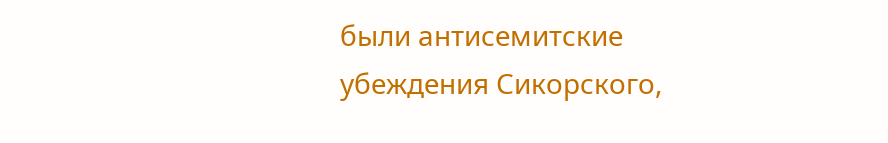были антисемитские убеждения Сикорского,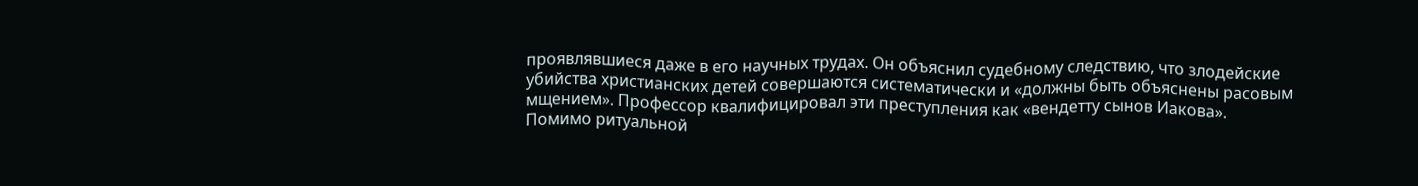проявлявшиеся даже в его научных трудах. Он объяснил судебному следствию, что злодейские убийства христианских детей совершаются систематически и «должны быть объяснены расовым мщением». Профессор квалифицировал эти преступления как «вендетту сынов Иакова».
Помимо ритуальной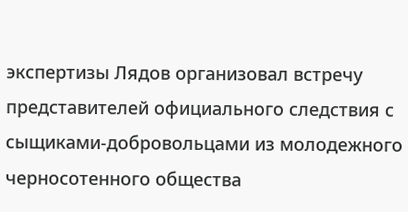экспертизы Лядов организовал встречу представителей официального следствия с сыщиками-добровольцами из молодежного черносотенного общества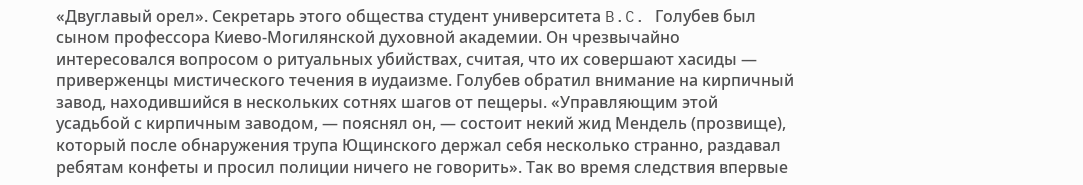«Двуглавый орел». Секретарь этого общества студент университета B.C. Голубев был сыном профессора Киево-Могилянской духовной академии. Он чрезвычайно интересовался вопросом о ритуальных убийствах, считая, что их совершают хасиды — приверженцы мистического течения в иудаизме. Голубев обратил внимание на кирпичный завод, находившийся в нескольких сотнях шагов от пещеры. «Управляющим этой усадьбой с кирпичным заводом, — пояснял он, — состоит некий жид Мендель (прозвище), который после обнаружения трупа Ющинского держал себя несколько странно, раздавал ребятам конфеты и просил полиции ничего не говорить». Так во время следствия впервые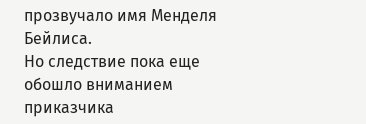прозвучало имя Менделя Бейлиса.
Но следствие пока еще обошло вниманием приказчика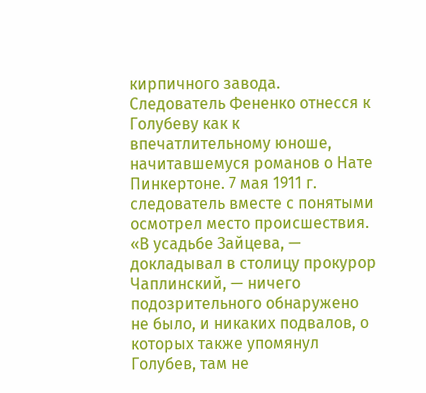кирпичного завода. Следователь Фененко отнесся к Голубеву как к впечатлительному юноше, начитавшемуся романов о Нате Пинкертоне. 7 мая 1911 г. следователь вместе с понятыми осмотрел место происшествия. «В усадьбе Зайцева, — докладывал в столицу прокурор Чаплинский, — ничего подозрительного обнаружено не было, и никаких подвалов, о которых также упомянул Голубев, там не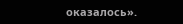оказалось».